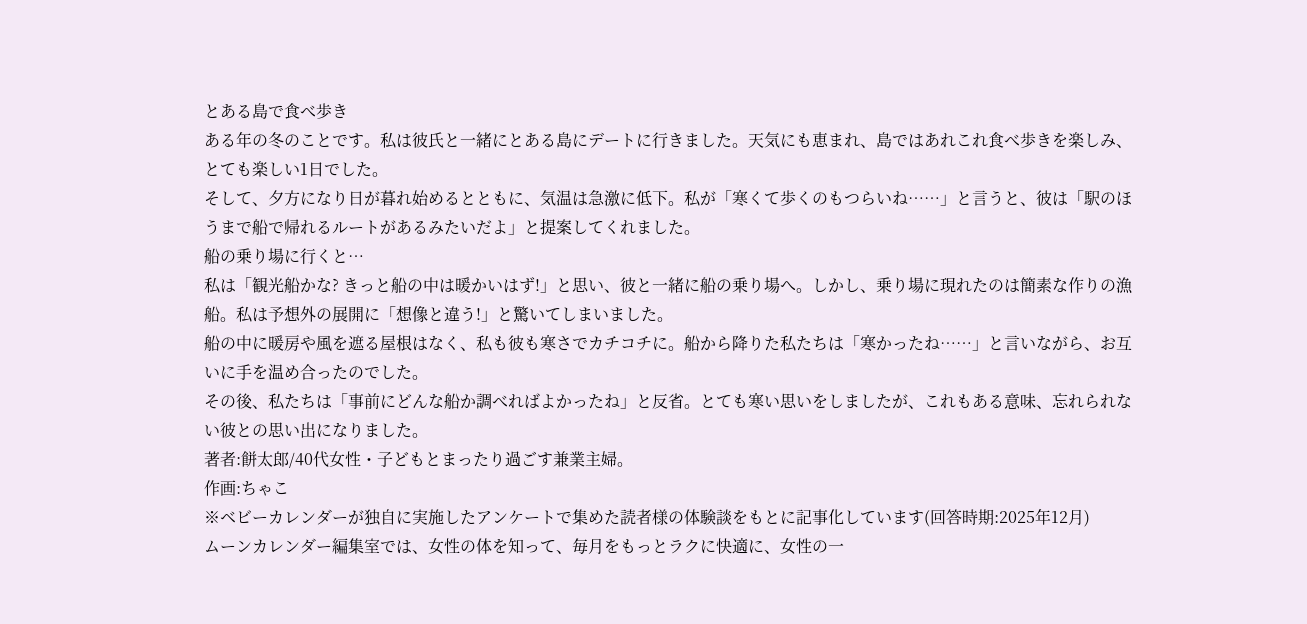とある島で食べ歩き
ある年の冬のことです。私は彼氏と一緒にとある島にデートに行きました。天気にも恵まれ、島ではあれこれ食べ歩きを楽しみ、とても楽しい1日でした。
そして、夕方になり日が暮れ始めるとともに、気温は急激に低下。私が「寒くて歩くのもつらいね……」と言うと、彼は「駅のほうまで船で帰れるルートがあるみたいだよ」と提案してくれました。
船の乗り場に行くと…
私は「観光船かな? きっと船の中は暖かいはず!」と思い、彼と一緒に船の乗り場へ。しかし、乗り場に現れたのは簡素な作りの漁船。私は予想外の展開に「想像と違う!」と驚いてしまいました。
船の中に暖房や風を遮る屋根はなく、私も彼も寒さでカチコチに。船から降りた私たちは「寒かったね……」と言いながら、お互いに手を温め合ったのでした。
その後、私たちは「事前にどんな船か調べればよかったね」と反省。とても寒い思いをしましたが、これもある意味、忘れられない彼との思い出になりました。
著者:餅太郎/40代女性・子どもとまったり過ごす兼業主婦。
作画:ちゃこ
※ベビーカレンダーが独自に実施したアンケートで集めた読者様の体験談をもとに記事化しています(回答時期:2025年12月)
ムーンカレンダー編集室では、女性の体を知って、毎月をもっとラクに快適に、女性の一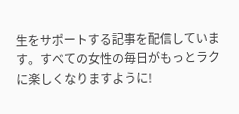生をサポートする記事を配信しています。すべての女性の毎日がもっとラクに楽しくなりますように!